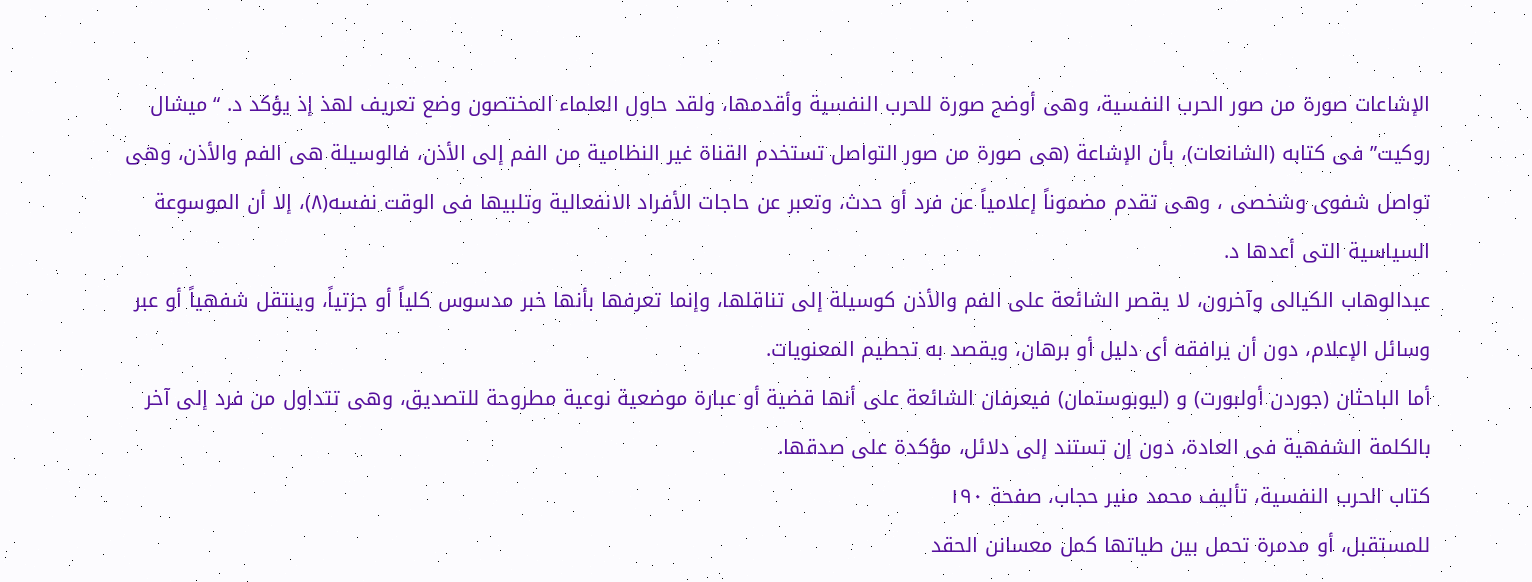الإشاعات صورة من صور الحرب النفسية، وهى أوضح صورة للحرب النفسية وأقدمها، ولقد حاول العلماء المختصون وضع تعريف لهذ إذ يؤكد د. “ميشال روكيت” فى كتابه (الشانعات)، بأن الإشاعة (هى صورة من صور التواصل تستخدم القناة غير النظامية من الفم إلى الأذن، فالوسيلة هى الفم والأذن، وهى تواصل شفوى وشخصى ، وهى تقدم مضموناً إعلامياً عن فرد أو حدث، وتعبر عن حاجات الأفراد الانفعالية وتلبيها فى الوقت نفسه(٨)، إلا أن الموسوعة السياسية التى أعدها د.
عبدالوهاب الكيالى وآخرون، لا يقصر الشائعة على الفم والأذن كوسيلة إلى تناقلها، وإنما تعرفها بأنها خبر مدسوس كلياً أو جزتياً، وينتقل شفهياً أو عبر وسائل الإعلام، دون أن يرافقه أى دليل أو برهان، ويقصد به تحطيم المعنويات.
أما الباحثان (جوردن أولبورت) و (ليوبوستمان) فيعرفان الشائعة على أنها قضية أو عبارة موضعية نوعية مطروحة للتصديق، وهى تتداول من فرد إلى آخر بالكلمة الشفهية فى العادة، دون إن تستند إلى دلائل، مؤكدة على صدقها.
كتاب الحرب النفسية، تأليف محمد منير حجاب، صفحة ١٩٠
للمستقبل، أو مدمرة تحمل بين طياتها كمل معسانن الحقد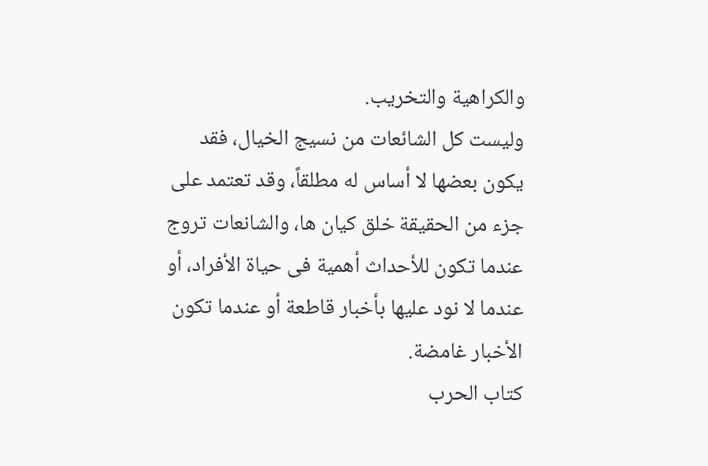والكراهية والتخريب.
وليست كل الشائعات من نسيج الخيال، فقد يكون بعضها لا أساس له مطلقاً، وقد تعتمد على جزء من الحقيقة خلق كيان ها، والشانعات تروج عندما تكون للأحداث أهمية فى حياة الأفراد، أو عندما لا نود عليها بأخبار قاطعة أو عندما تكون الأخبار غامضة.
كتاب الحرب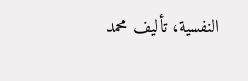النفسية، تأليف محمد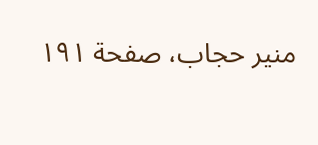منير حجاب، صفحة ١٩١